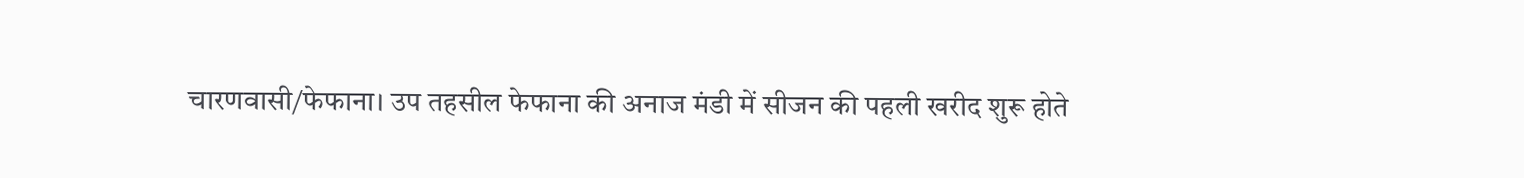चारणवासी/फेफाना। उप तहसील फेफाना की अनाज मंडी में सीजन की पहली खरीद शुरू होते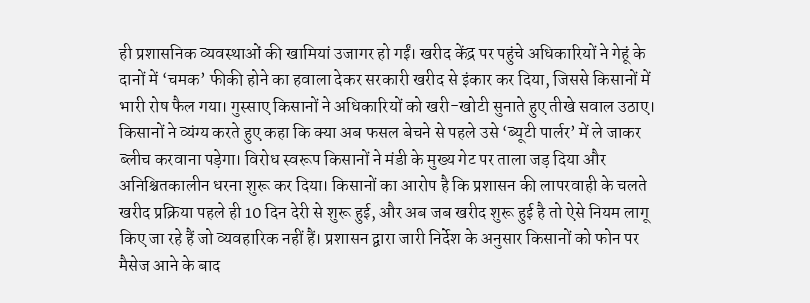ही प्रशासनिक व्यवस्थाओं की खामियां उजागर हो गईं। खरीद केंद्र पर पहुंचे अधिकारियों ने गेहूं के दानों में ‘चमक’ फीकी होने का हवाला देकर सरकारी खरीद से इंकार कर दिया, जिससे किसानों में भारी रोष फैल गया। गुस्साए किसानों ने अधिकारियों को खरी-खोटी सुनाते हुए तीखे सवाल उठाए। किसानों ने व्यंग्य करते हुए कहा कि क्या अब फसल बेचने से पहले उसे ‘ब्यूटी पार्लर’ में ले जाकर ब्लीच करवाना पड़ेगा। विरोध स्वरूप किसानों ने मंडी के मुख्य गेट पर ताला जड़ दिया और अनिश्चितकालीन धरना शुरू कर दिया। किसानों का आरोप है कि प्रशासन की लापरवाही के चलते खरीद प्रक्रिया पहले ही 10 दिन देरी से शुरू हुई, और अब जब खरीद शुरू हुई है तो ऐसे नियम लागू किए जा रहे हैं जो व्यवहारिक नहीं हैं। प्रशासन द्वारा जारी निर्देश के अनुसार किसानों को फोन पर मैसेज आने के बाद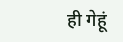ही गेहूं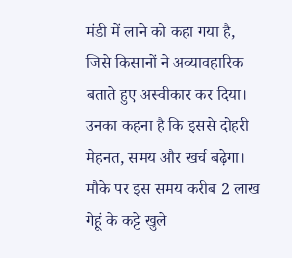मंडी में लाने को कहा गया है, जिसे किसानों ने अव्यावहारिक बताते हुए अस्वीकार कर दिया। उनका कहना है कि इससे दोहरी मेहनत, समय और खर्च बढ़ेगा। मौके पर इस समय करीब 2 लाख गेहूं के कट्टे खुले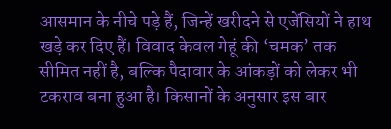आसमान के नीचे पड़े हैं, जिन्हें खरीदने से एजेंसियों ने हाथ खड़े कर दिए हैं। विवाद केवल गेहूं की ‘चमक’ तक सीमित नहीं है, बल्कि पैदावार के आंकड़ों को लेकर भी टकराव बना हुआ है। किसानों के अनुसार इस बार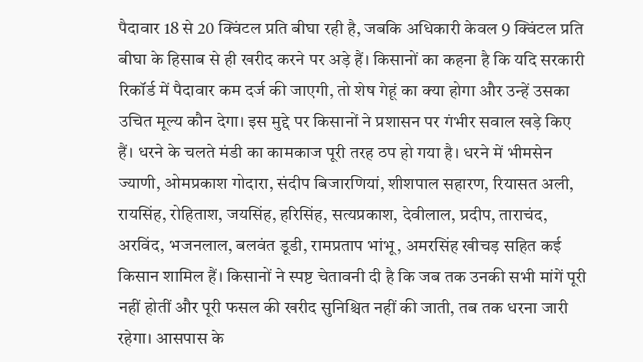पैदावार 18 से 20 क्विंटल प्रति बीघा रही है, जबकि अधिकारी केवल 9 क्विंटल प्रति बीघा के हिसाब से ही खरीद करने पर अड़े हैं। किसानों का कहना है कि यदि सरकारी रिकॉर्ड में पैदावार कम दर्ज की जाएगी, तो शेष गेहूं का क्या होगा और उन्हें उसका उचित मूल्य कौन देगा। इस मुद्दे पर किसानों ने प्रशासन पर गंभीर सवाल खड़े किए हैं। धरने के चलते मंडी का कामकाज पूरी तरह ठप हो गया है। धरने में भीमसेन ज्याणी, ओमप्रकाश गोदारा, संदीप बिजारणियां, शीशपाल सहारण, रियासत अली, रायसिंह, रोहिताश, जयसिंह, हरिसिंह, सत्यप्रकाश, देवीलाल, प्रदीप, ताराचंद, अरविंद, भजनलाल, बलवंत डूडी, रामप्रताप भांभू, अमरसिंह खीचड़ सहित कई किसान शामिल हैं। किसानों ने स्पष्ट चेतावनी दी है कि जब तक उनकी सभी मांगें पूरी नहीं होतीं और पूरी फसल की खरीद सुनिश्चित नहीं की जाती, तब तक धरना जारी रहेगा। आसपास के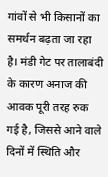गांवों से भी किसानों का समर्थन बढ़ता जा रहा है। मंडी गेट पर तालाबंदी के कारण अनाज की आवक पूरी तरह रुक गई है, जिससे आने वाले दिनों में स्थिति और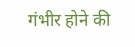गंभीर होने की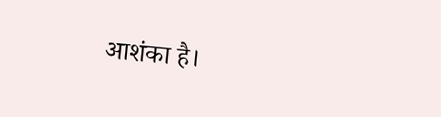आशंका है।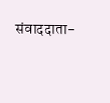संवाददाता-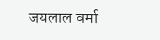जयलाल वर्मा